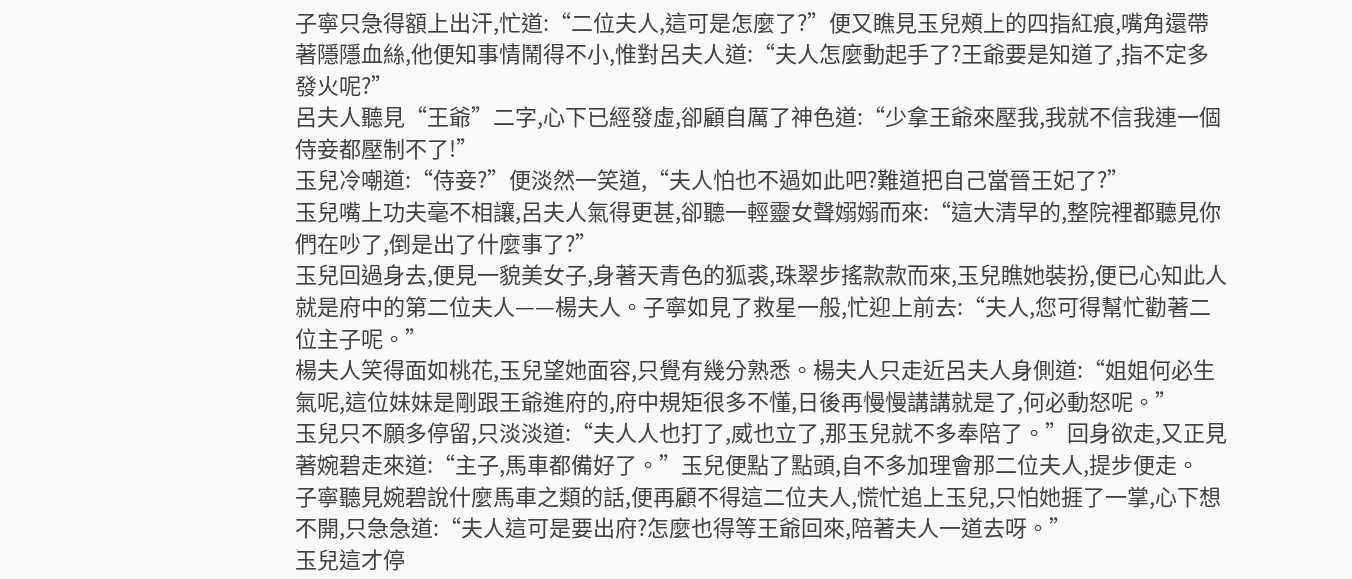子寧只急得額上出汗,忙道:“二位夫人,這可是怎麼了?”便又瞧見玉兒頰上的四指紅痕,嘴角還帶著隱隱血絲,他便知事情鬧得不小,惟對呂夫人道:“夫人怎麼動起手了?王爺要是知道了,指不定多發火呢?”
呂夫人聽見“王爺”二字,心下已經發虛,卻顧自厲了神色道:“少拿王爺來壓我,我就不信我連一個侍妾都壓制不了!”
玉兒冷嘲道:“侍妾?”便淡然一笑道,“夫人怕也不過如此吧?難道把自己當晉王妃了?”
玉兒嘴上功夫毫不相讓,呂夫人氣得更甚,卻聽一輕靈女聲嫋嫋而來:“這大清早的,整院裡都聽見你們在吵了,倒是出了什麼事了?”
玉兒回過身去,便見一貌美女子,身著天青色的狐裘,珠翠步搖款款而來,玉兒瞧她裝扮,便已心知此人就是府中的第二位夫人——楊夫人。子寧如見了救星一般,忙迎上前去:“夫人,您可得幫忙勸著二位主子呢。”
楊夫人笑得面如桃花,玉兒望她面容,只覺有幾分熟悉。楊夫人只走近呂夫人身側道:“姐姐何必生氣呢,這位妹妹是剛跟王爺進府的,府中規矩很多不懂,日後再慢慢講講就是了,何必動怒呢。”
玉兒只不願多停留,只淡淡道:“夫人人也打了,威也立了,那玉兒就不多奉陪了。”回身欲走,又正見著婉碧走來道:“主子,馬車都備好了。”玉兒便點了點頭,自不多加理會那二位夫人,提步便走。
子寧聽見婉碧說什麼馬車之類的話,便再顧不得這二位夫人,慌忙追上玉兒,只怕她捱了一掌,心下想不開,只急急道:“夫人這可是要出府?怎麼也得等王爺回來,陪著夫人一道去呀。”
玉兒這才停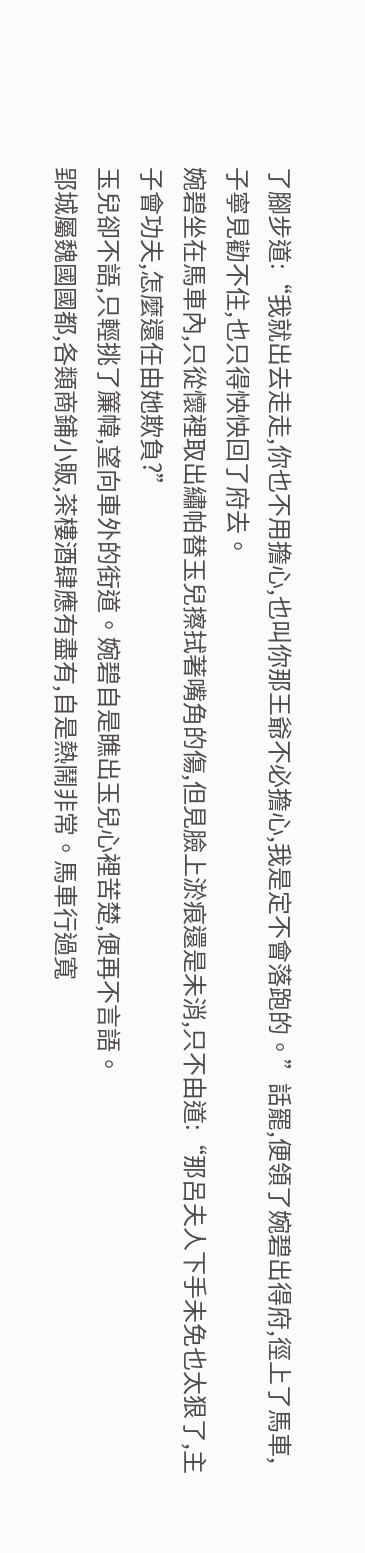了腳步道:“我就出去走走,你也不用擔心,也叫你那王爺不必擔心,我是定不會落跑的。”話罷,便領了婉碧出得府,徑上了馬車,子寧見勸不住,也只得怏怏回了府去。
婉碧坐在馬車內,只從懷裡取出繡帕替玉兒擦拭著嘴角的傷,但見臉上淤痕還是未消,只不由道:“那呂夫人下手未免也太狠了,主子會功夫,怎麼還任由她欺負?”
玉兒卻不語,只輕挑了簾幃,望向車外的街道。婉碧自是瞧出玉兒心裡苦楚,便再不言語。
郢城屬魏國國都,各類商鋪小販,茶樓酒肆應有盡有,自是熱鬧非常。馬車行過寬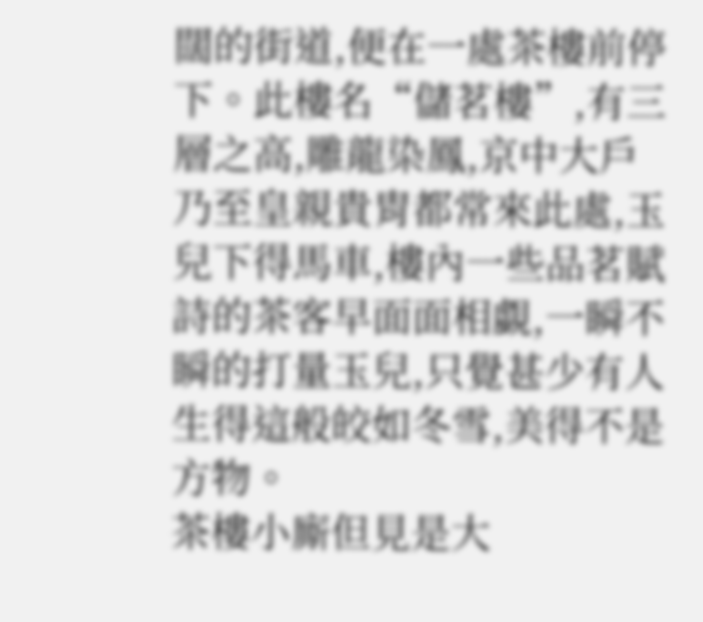闊的街道,便在一處茶樓前停下。此樓名“儲茗樓”,有三層之高,雕龍染鳳,京中大戶乃至皇親貴胄都常來此處,玉兒下得馬車,樓內一些品茗賦詩的茶客早面面相覷,一瞬不瞬的打量玉兒,只覺甚少有人生得這般皎如冬雪,美得不是方物。
茶樓小廝但見是大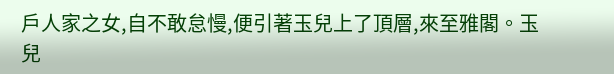戶人家之女,自不敢怠慢,便引著玉兒上了頂層,來至雅閣。玉兒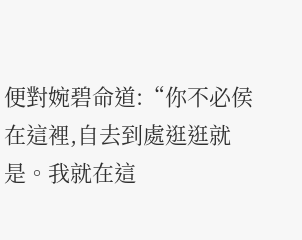便對婉碧命道:“你不必侯在這裡,自去到處逛逛就是。我就在這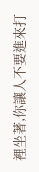裡坐著,你讓人不要進來打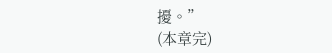擾。”
(本章完)